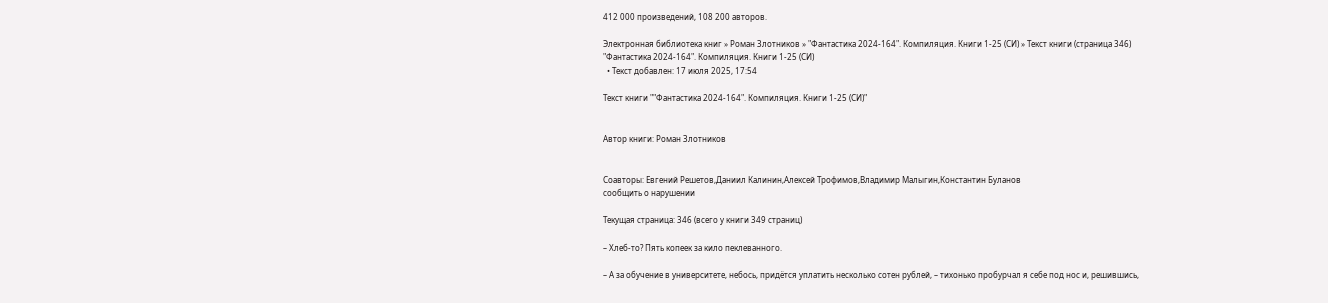412 000 произведений, 108 200 авторов.

Электронная библиотека книг » Роман Злотников » "Фантастика 2024-164". Компиляция. Книги 1-25 (СИ) » Текст книги (страница 346)
"Фантастика 2024-164". Компиляция. Книги 1-25 (СИ)
  • Текст добавлен: 17 июля 2025, 17:54

Текст книги ""Фантастика 2024-164". Компиляция. Книги 1-25 (СИ)"


Автор книги: Роман Злотников


Соавторы: Евгений Решетов,Даниил Калинин,Алексей Трофимов,Владимир Малыгин,Константин Буланов
сообщить о нарушении

Текущая страница: 346 (всего у книги 349 страниц)

– Хлеб-то? Пять копеек за кило пеклеванного.

– А за обучение в университете, небось, придётся уплатить несколько сотен рублей, – тихонько пробурчал я себе под нос и, решившись,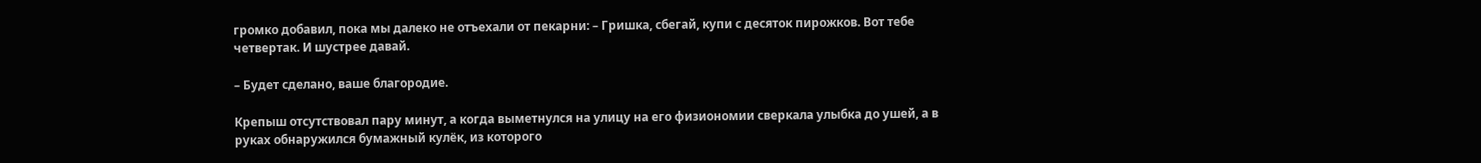громко добавил, пока мы далеко не отъехали от пекарни: – Гришка, сбегай, купи с десяток пирожков. Вот тебе четвертак. И шустрее давай.

– Будет сделано, ваше благородие.

Крепыш отсутствовал пару минут, а когда выметнулся на улицу на его физиономии сверкала улыбка до ушей, а в руках обнаружился бумажный кулёк, из которого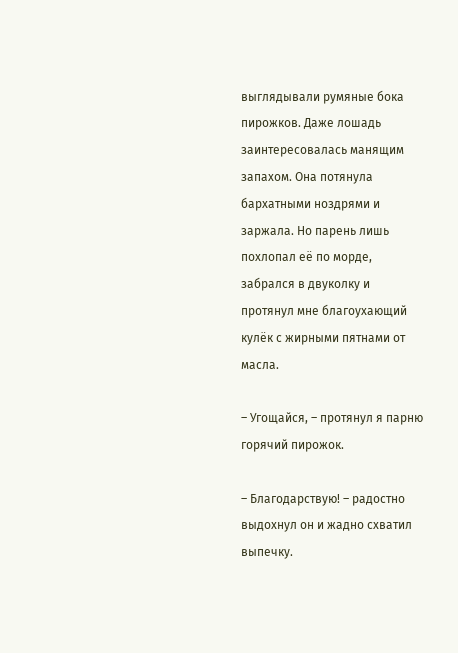выглядывали румяные бока пирожков. Даже лошадь заинтересовалась манящим запахом. Она потянула бархатными ноздрями и заржала. Но парень лишь похлопал её по морде, забрался в двуколку и протянул мне благоухающий кулёк с жирными пятнами от масла.

– Угощайся, – протянул я парню горячий пирожок.

– Благодарствую! – радостно выдохнул он и жадно схватил выпечку.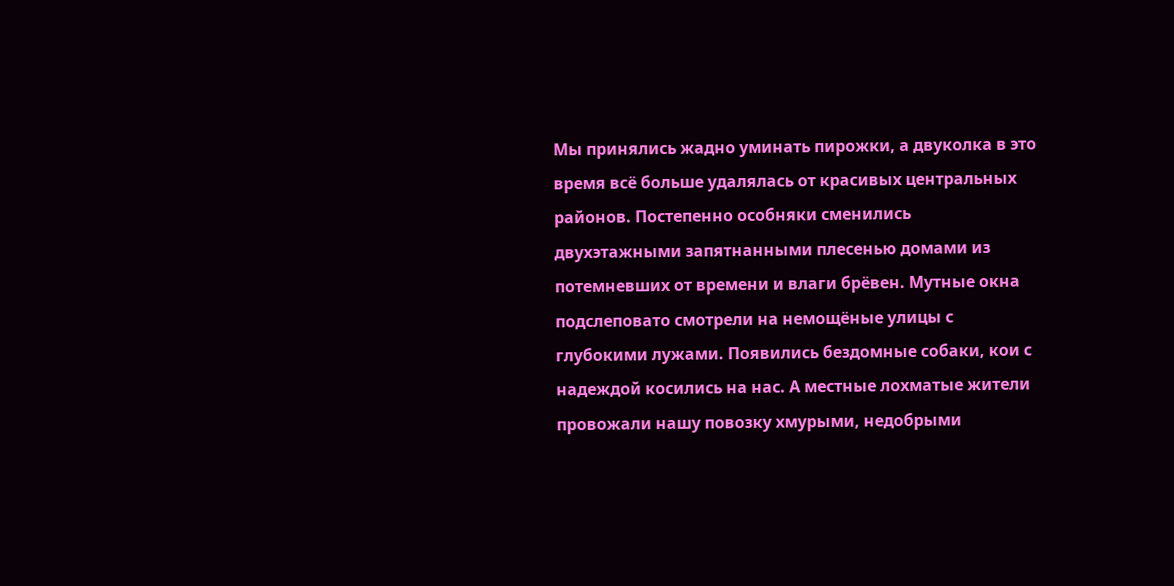Мы принялись жадно уминать пирожки, а двуколка в это время всё больше удалялась от красивых центральных районов. Постепенно особняки сменились двухэтажными запятнанными плесенью домами из потемневших от времени и влаги брёвен. Мутные окна подслеповато смотрели на немощёные улицы с глубокими лужами. Появились бездомные собаки, кои с надеждой косились на нас. А местные лохматые жители провожали нашу повозку хмурыми, недобрыми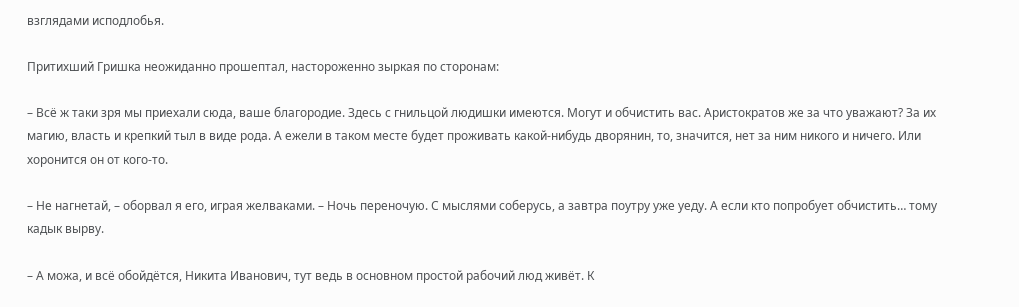взглядами исподлобья.

Притихший Гришка неожиданно прошептал, настороженно зыркая по сторонам:

– Всё ж таки зря мы приехали сюда, ваше благородие. Здесь с гнильцой людишки имеются. Могут и обчистить вас. Аристократов же за что уважают? За их магию, власть и крепкий тыл в виде рода. А ежели в таком месте будет проживать какой-нибудь дворянин, то, значится, нет за ним никого и ничего. Или хоронится он от кого-то.

– Не нагнетай, – оборвал я его, играя желваками. – Ночь переночую. С мыслями соберусь, а завтра поутру уже уеду. А если кто попробует обчистить… тому кадык вырву.

– А можа, и всё обойдётся, Никита Иванович, тут ведь в основном простой рабочий люд живёт. К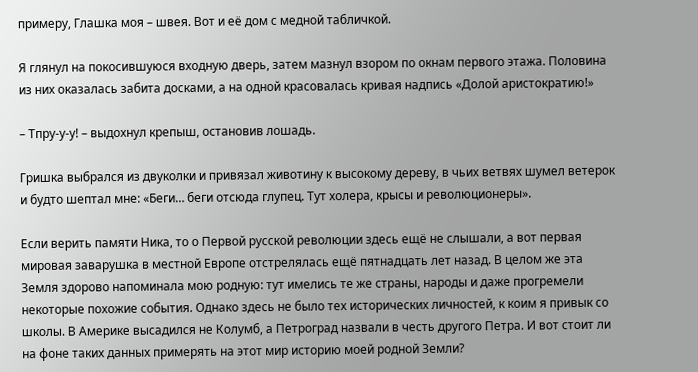примеру, Глашка моя – швея. Вот и её дом с медной табличкой.

Я глянул на покосившуюся входную дверь, затем мазнул взором по окнам первого этажа. Половина из них оказалась забита досками, а на одной красовалась кривая надпись «Долой аристократию!»

– Тпру-у-у! – выдохнул крепыш, остановив лошадь.

Гришка выбрался из двуколки и привязал животину к высокому дереву, в чьих ветвях шумел ветерок и будто шептал мне: «Беги… беги отсюда глупец. Тут холера, крысы и революционеры».

Если верить памяти Ника, то о Первой русской революции здесь ещё не слышали, а вот первая мировая заварушка в местной Европе отстрелялась ещё пятнадцать лет назад. В целом же эта Земля здорово напоминала мою родную: тут имелись те же страны, народы и даже прогремели некоторые похожие события. Однако здесь не было тех исторических личностей, к коим я привык со школы. В Америке высадился не Колумб, а Петроград назвали в честь другого Петра. И вот стоит ли на фоне таких данных примерять на этот мир историю моей родной Земли?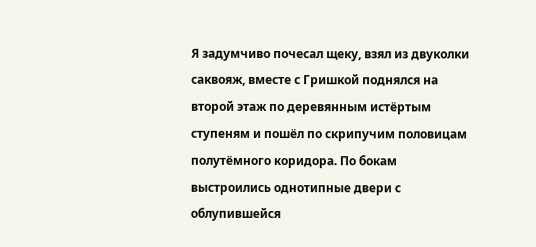Я задумчиво почесал щеку, взял из двуколки саквояж, вместе с Гришкой поднялся на второй этаж по деревянным истёртым ступеням и пошёл по скрипучим половицам полутёмного коридора. По бокам выстроились однотипные двери с облупившейся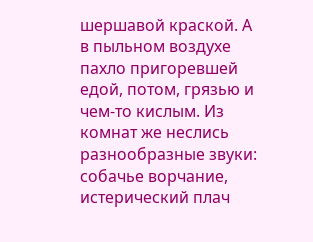шершавой краской. А в пыльном воздухе пахло пригоревшей едой, потом, грязью и чем-то кислым. Из комнат же неслись разнообразные звуки: собачье ворчание, истерический плач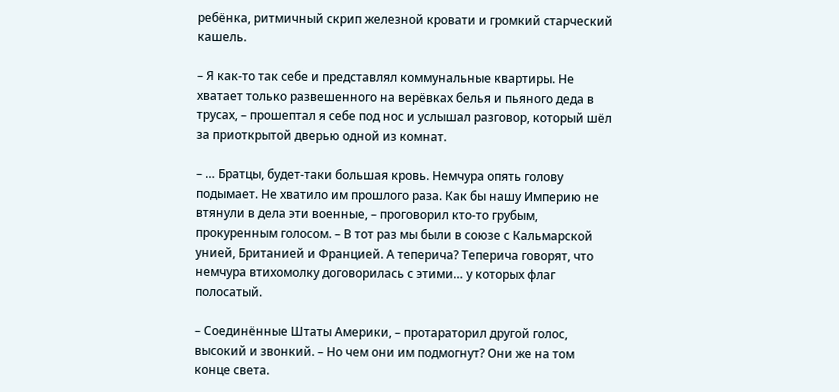ребёнка, ритмичный скрип железной кровати и громкий старческий кашель.

– Я как-то так себе и представлял коммунальные квартиры. Не хватает только развешенного на верёвках белья и пьяного деда в трусах, – прошептал я себе под нос и услышал разговор, который шёл за приоткрытой дверью одной из комнат.

– … Братцы, будет-таки большая кровь. Немчура опять голову подымает. Не хватило им прошлого раза. Как бы нашу Империю не втянули в дела эти военные, – проговорил кто-то грубым, прокуренным голосом. – В тот раз мы были в союзе с Кальмарской унией, Британией и Францией. А теперича? Теперича говорят, что немчура втихомолку договорилась с этими… у которых флаг полосатый.

– Соединённые Штаты Америки, – протараторил другой голос, высокий и звонкий. – Но чем они им подмогнут? Они же на том конце света.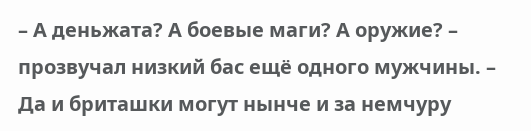– А деньжата? А боевые маги? А оружие? – прозвучал низкий бас ещё одного мужчины. – Да и бриташки могут нынче и за немчуру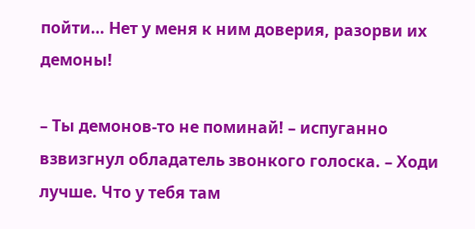пойти… Нет у меня к ним доверия, разорви их демоны!

– Ты демонов-то не поминай! – испуганно взвизгнул обладатель звонкого голоска. – Ходи лучше. Что у тебя там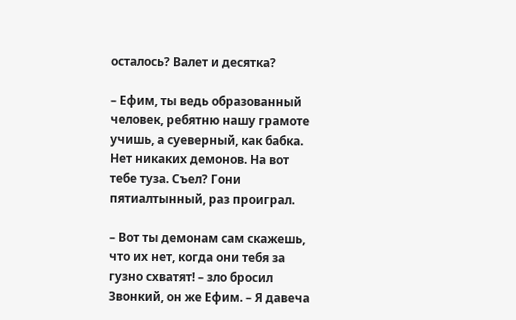осталось? Валет и десятка?

– Ефим, ты ведь образованный человек, ребятню нашу грамоте учишь, а суеверный, как бабка. Нет никаких демонов. На вот тебе туза. Съел? Гони пятиалтынный, раз проиграл.

– Вот ты демонам сам скажешь, что их нет, когда они тебя за гузно схватят! – зло бросил Звонкий, он же Ефим. – Я давеча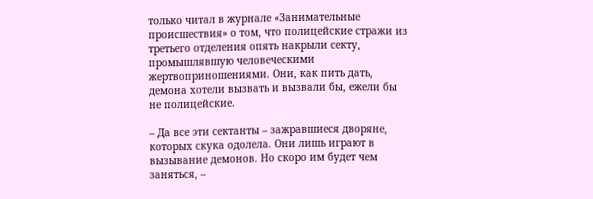только читал в журнале «Занимательные происшествия» о том, что полицейские стражи из третьего отделения опять накрыли секту, промышлявшую человеческими жертвоприношениями. Они, как пить дать, демона хотели вызвать и вызвали бы, ежели бы не полицейские.

– Да все эти сектанты – зажравшиеся дворяне, которых скука одолела. Они лишь играют в вызывание демонов. Но скоро им будет чем заняться, –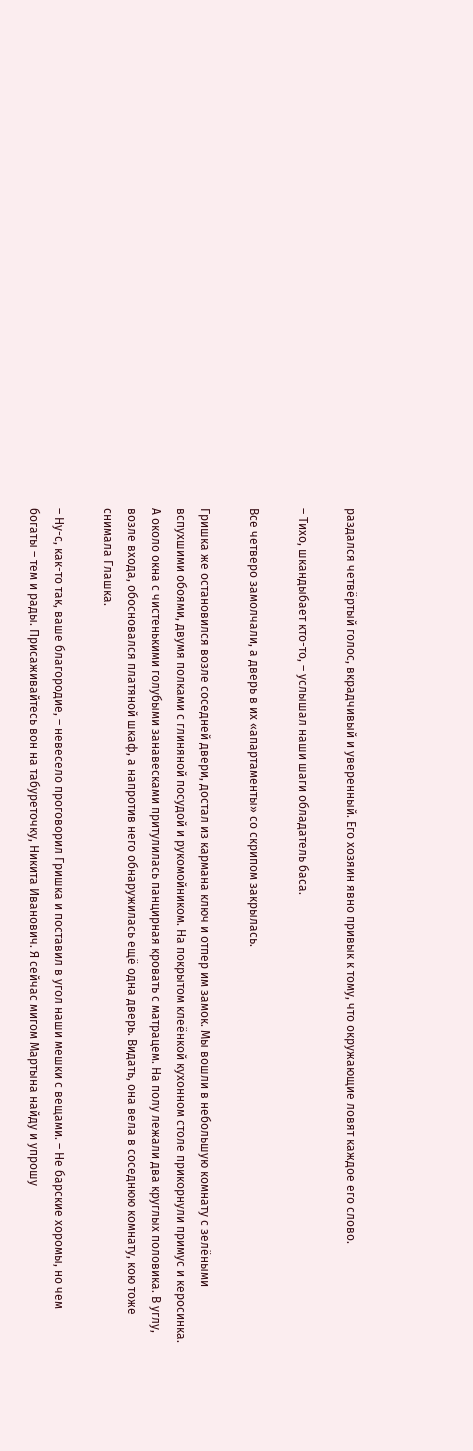раздался четвёртый голос, вкрадчивый и уверенный. Его хозяин явно привык к тому, что окружающие ловят каждое его слово.

– Тихо, шкандыбает кто-то, – услышал наши шаги обладатель баса.

Все четверо замолчали, а дверь в их «апартаменты» со скрипом закрылась.

Гришка же остановился возле соседней двери, достал из кармана ключ и отпер им замок. Мы вошли в небольшую комнату с зелёными вспухшими обоями, двумя полками с глиняной посудой и рукомойником. На покрытом клеёнкой кухонном столе прикорнули примус и керосинка. А около окна с чистенькими голубыми занавесками притулилась панцирная кровать с матрацем. На полу лежали два круглых половика. В углу, возле входа, обосновался платяной шкаф, а напротив него обнаружилась ещё одна дверь. Видать, она вела в соседнюю комнату, кою тоже снимала Глашка.

– Ну-с, как-то так, ваше благородие, – невесело проговорил Гришка и поставил в угол наши мешки с вещами. – Не барские хоромы, но чем богаты – тем и рады. Присаживайтесь вон на табуреточку, Никита Иванович. Я сейчас мигом Мартына найду и упрошу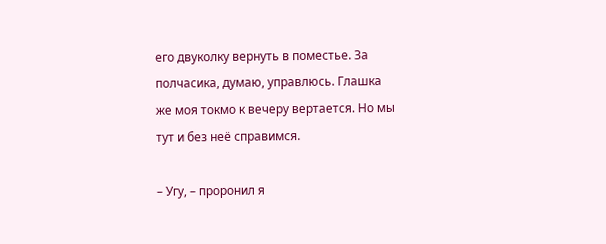его двуколку вернуть в поместье. За полчасика, думаю, управлюсь. Глашка же моя токмо к вечеру вертается. Но мы тут и без неё справимся.

– Угу, – проронил я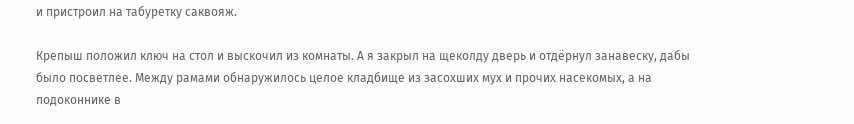и пристроил на табуретку саквояж.

Крепыш положил ключ на стол и выскочил из комнаты. А я закрыл на щеколду дверь и отдёрнул занавеску, дабы было посветлее. Между рамами обнаружилось целое кладбище из засохших мух и прочих насекомых, а на подоконнике в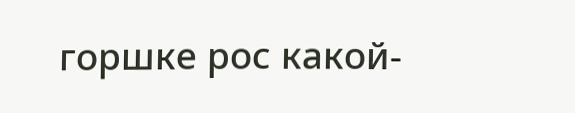горшке рос какой-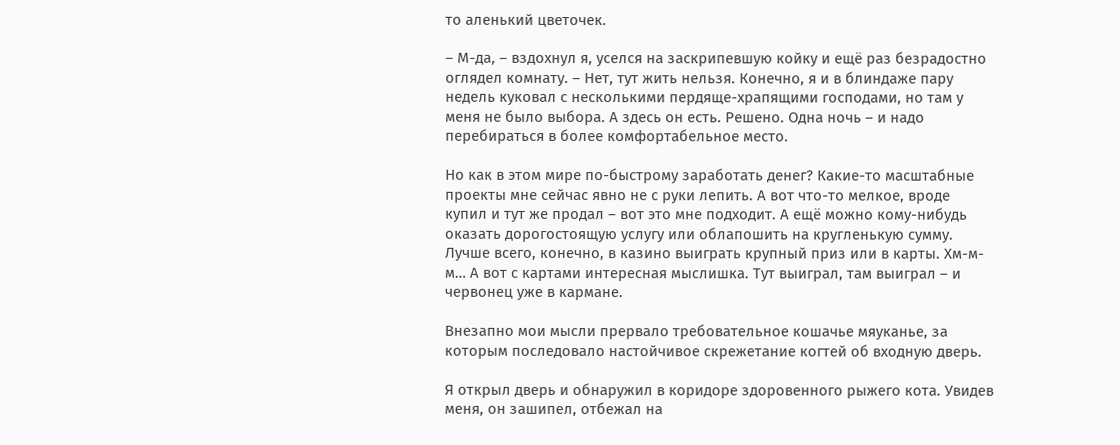то аленький цветочек.

– М-да, – вздохнул я, уселся на заскрипевшую койку и ещё раз безрадостно оглядел комнату. – Нет, тут жить нельзя. Конечно, я и в блиндаже пару недель куковал с несколькими пердяще-храпящими господами, но там у меня не было выбора. А здесь он есть. Решено. Одна ночь – и надо перебираться в более комфортабельное место.

Но как в этом мире по-быстрому заработать денег? Какие-то масштабные проекты мне сейчас явно не с руки лепить. А вот что-то мелкое, вроде купил и тут же продал – вот это мне подходит. А ещё можно кому-нибудь оказать дорогостоящую услугу или облапошить на кругленькую сумму. Лучше всего, конечно, в казино выиграть крупный приз или в карты. Хм-м-м… А вот с картами интересная мыслишка. Тут выиграл, там выиграл – и червонец уже в кармане.

Внезапно мои мысли прервало требовательное кошачье мяуканье, за которым последовало настойчивое скрежетание когтей об входную дверь.

Я открыл дверь и обнаружил в коридоре здоровенного рыжего кота. Увидев меня, он зашипел, отбежал на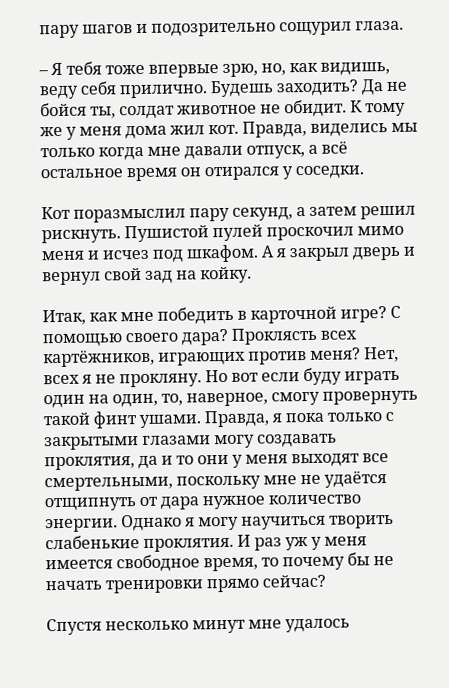пару шагов и подозрительно сощурил глаза.

– Я тебя тоже впервые зрю, но, как видишь, веду себя прилично. Будешь заходить? Да не бойся ты, солдат животное не обидит. К тому же у меня дома жил кот. Правда, виделись мы только когда мне давали отпуск, а всё остальное время он отирался у соседки.

Кот поразмыслил пару секунд, а затем решил рискнуть. Пушистой пулей проскочил мимо меня и исчез под шкафом. А я закрыл дверь и вернул свой зад на койку.

Итак, как мне победить в карточной игре? С помощью своего дара? Проклясть всех картёжников, играющих против меня? Нет, всех я не прокляну. Но вот если буду играть один на один, то, наверное, смогу провернуть такой финт ушами. Правда, я пока только с закрытыми глазами могу создавать проклятия, да и то они у меня выходят все смертельными, поскольку мне не удаётся отщипнуть от дара нужное количество энергии. Однако я могу научиться творить слабенькие проклятия. И раз уж у меня имеется свободное время, то почему бы не начать тренировки прямо сейчас?

Спустя несколько минут мне удалось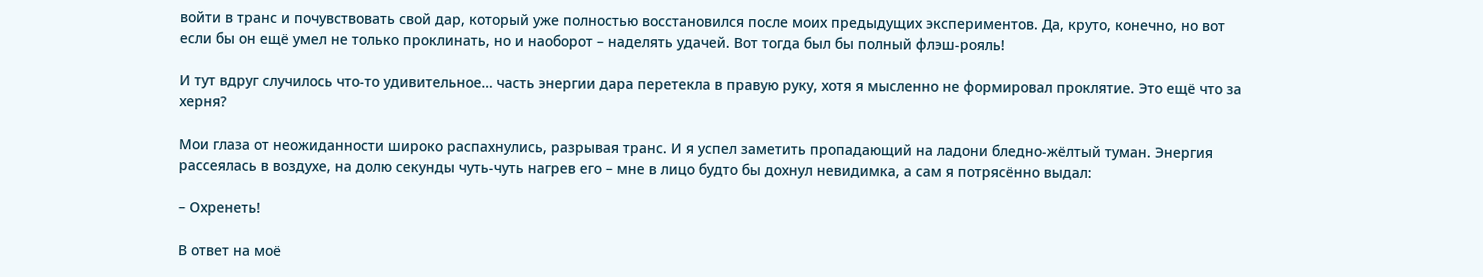войти в транс и почувствовать свой дар, который уже полностью восстановился после моих предыдущих экспериментов. Да, круто, конечно, но вот если бы он ещё умел не только проклинать, но и наоборот – наделять удачей. Вот тогда был бы полный флэш-рояль!

И тут вдруг случилось что-то удивительное… часть энергии дара перетекла в правую руку, хотя я мысленно не формировал проклятие. Это ещё что за херня?

Мои глаза от неожиданности широко распахнулись, разрывая транс. И я успел заметить пропадающий на ладони бледно-жёлтый туман. Энергия рассеялась в воздухе, на долю секунды чуть-чуть нагрев его – мне в лицо будто бы дохнул невидимка, а сам я потрясённо выдал:

– Охренеть!

В ответ на моё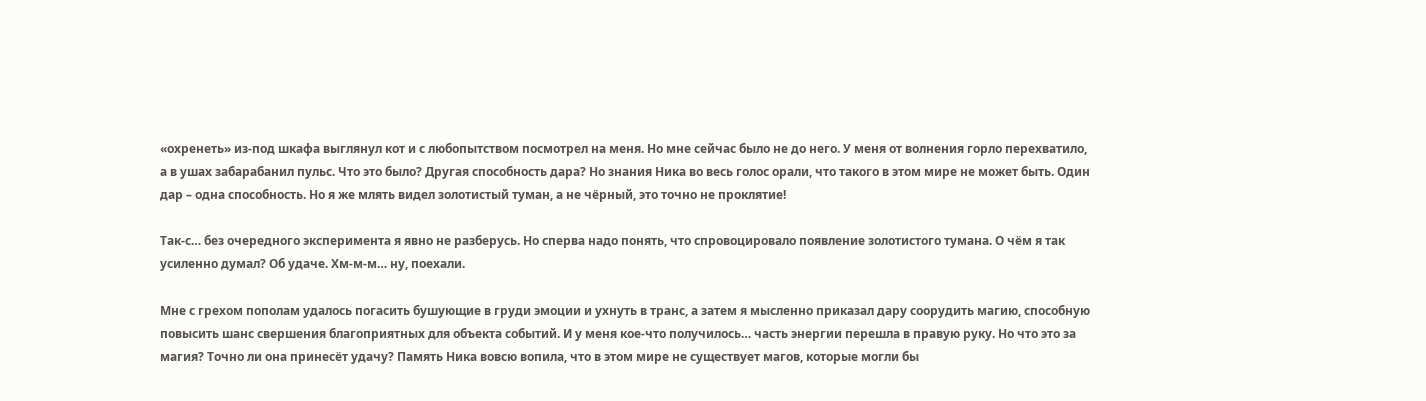«охренеть» из-под шкафа выглянул кот и с любопытством посмотрел на меня. Но мне сейчас было не до него. У меня от волнения горло перехватило, а в ушах забарабанил пульс. Что это было? Другая способность дара? Но знания Ника во весь голос орали, что такого в этом мире не может быть. Один дар – одна способность. Но я же млять видел золотистый туман, а не чёрный, это точно не проклятие!

Так-с… без очередного эксперимента я явно не разберусь. Но сперва надо понять, что спровоцировало появление золотистого тумана. О чём я так усиленно думал? Об удаче. Хм-м-м… ну, поехали.

Мне с грехом пополам удалось погасить бушующие в груди эмоции и ухнуть в транс, а затем я мысленно приказал дару соорудить магию, способную повысить шанс свершения благоприятных для объекта событий. И у меня кое-что получилось… часть энергии перешла в правую руку. Но что это за магия? Точно ли она принесёт удачу? Память Ника вовсю вопила, что в этом мире не существует магов, которые могли бы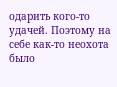одарить кого-то удачей. Поэтому на себе как-то неохота было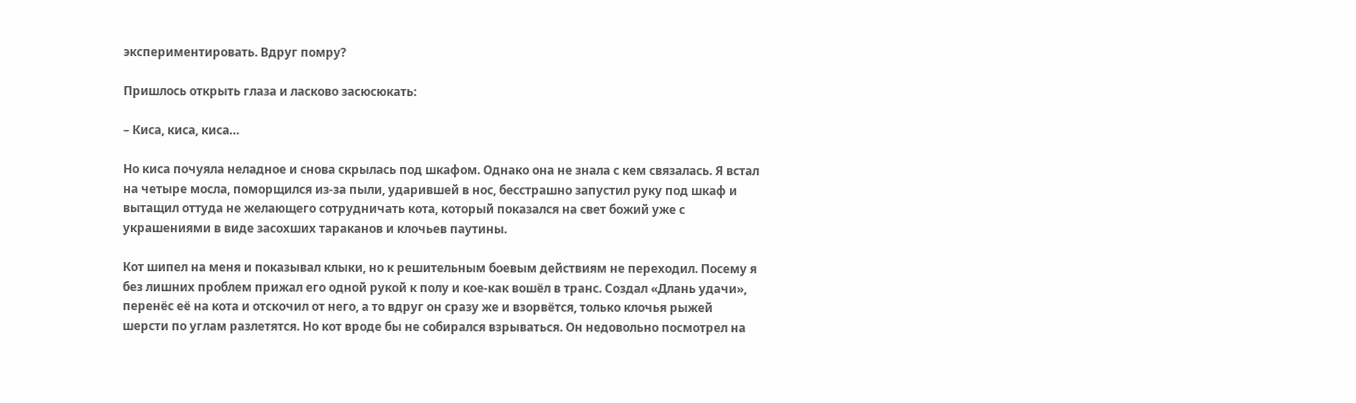экспериментировать. Вдруг помру?

Пришлось открыть глаза и ласково засюсюкать:

– Киса, киса, киса…

Но киса почуяла неладное и снова скрылась под шкафом. Однако она не знала с кем связалась. Я встал на четыре мосла, поморщился из-за пыли, ударившей в нос, бесстрашно запустил руку под шкаф и вытащил оттуда не желающего сотрудничать кота, который показался на свет божий уже с украшениями в виде засохших тараканов и клочьев паутины.

Кот шипел на меня и показывал клыки, но к решительным боевым действиям не переходил. Посему я без лишних проблем прижал его одной рукой к полу и кое-как вошёл в транс. Создал «Длань удачи», перенёс её на кота и отскочил от него, а то вдруг он сразу же и взорвётся, только клочья рыжей шерсти по углам разлетятся. Но кот вроде бы не собирался взрываться. Он недовольно посмотрел на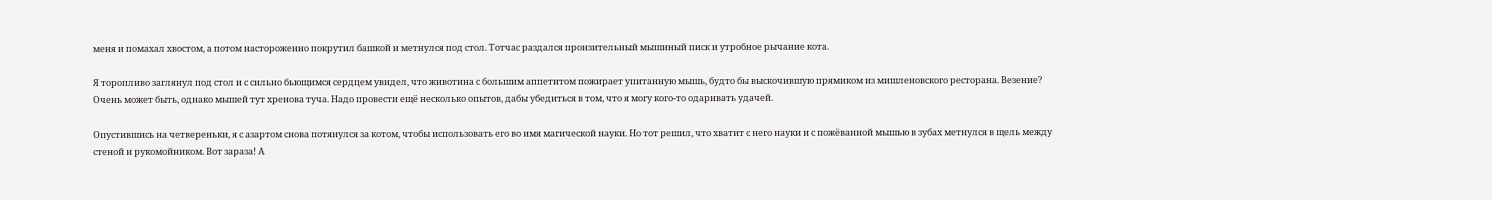меня и помахал хвостом, а потом настороженно покрутил башкой и метнулся под стол. Тотчас раздался пронзительный мышиный писк и утробное рычание кота.

Я торопливо заглянул под стол и с сильно бьющимся сердцем увидел, что животина с большим аппетитом пожирает упитанную мышь, будто бы выскочившую прямиком из мишленовского ресторана. Везение? Очень может быть, однако мышей тут хренова туча. Надо провести ещё несколько опытов, дабы убедиться в том, что я могу кого-то одаривать удачей.

Опустившись на четвереньки, я с азартом снова потянулся за котом, чтобы использовать его во имя магической науки. Но тот решил, что хватит с него науки и с пожёванной мышью в зубах метнулся в щель между стеной и рукомойником. Вот зараза! А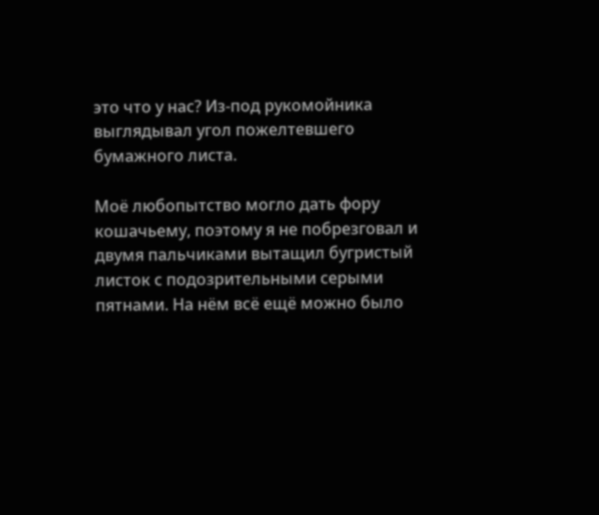это что у нас? Из-под рукомойника выглядывал угол пожелтевшего бумажного листа.

Моё любопытство могло дать фору кошачьему, поэтому я не побрезговал и двумя пальчиками вытащил бугристый листок с подозрительными серыми пятнами. На нём всё ещё можно было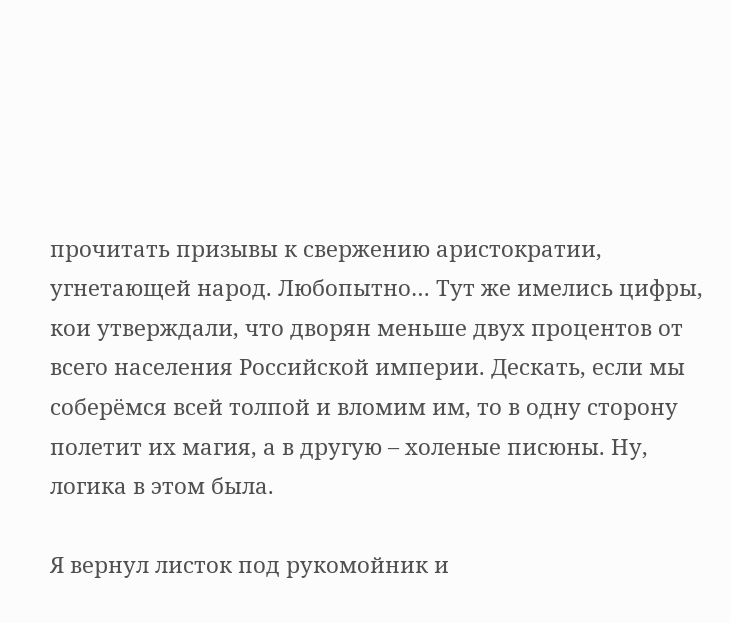прочитать призывы к свержению аристократии, угнетающей народ. Любопытно… Тут же имелись цифры, кои утверждали, что дворян меньше двух процентов от всего населения Российской империи. Дескать, если мы соберёмся всей толпой и вломим им, то в одну сторону полетит их магия, а в другую – холеные писюны. Ну, логика в этом была.

Я вернул листок под рукомойник и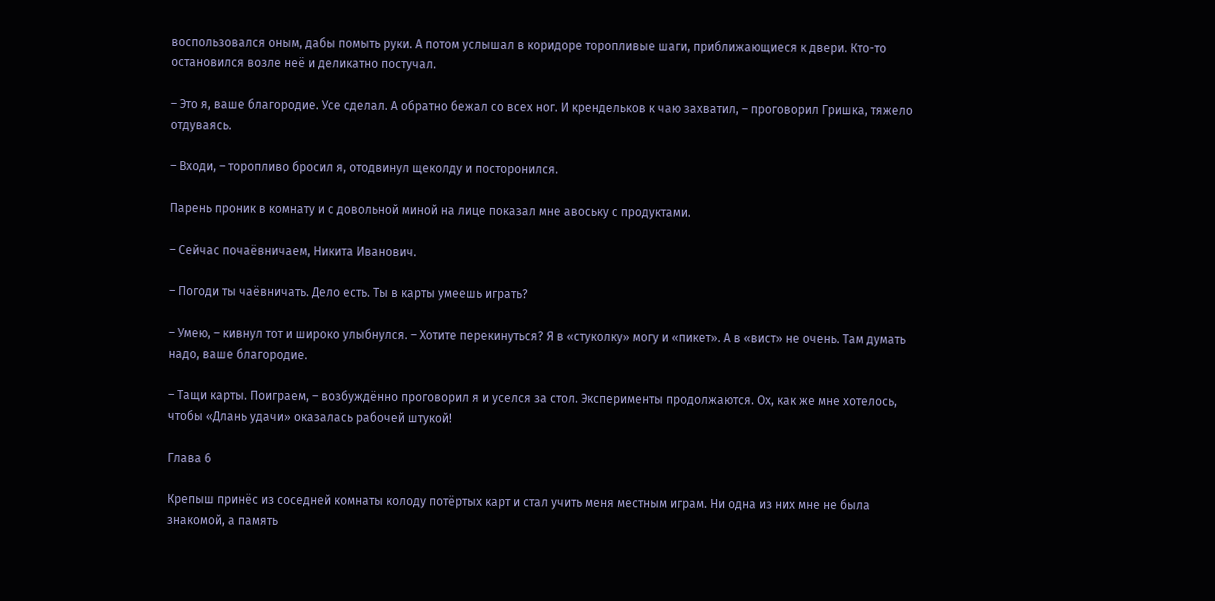воспользовался оным, дабы помыть руки. А потом услышал в коридоре торопливые шаги, приближающиеся к двери. Кто-то остановился возле неё и деликатно постучал.

– Это я, ваше благородие. Усе сделал. А обратно бежал со всех ног. И крендельков к чаю захватил, – проговорил Гришка, тяжело отдуваясь.

– Входи, – торопливо бросил я, отодвинул щеколду и посторонился.

Парень проник в комнату и с довольной миной на лице показал мне авоську с продуктами.

– Сейчас почаёвничаем, Никита Иванович.

– Погоди ты чаёвничать. Дело есть. Ты в карты умеешь играть?

– Умею, – кивнул тот и широко улыбнулся. – Хотите перекинуться? Я в «стуколку» могу и «пикет». А в «вист» не очень. Там думать надо, ваше благородие.

– Тащи карты. Поиграем, – возбуждённо проговорил я и уселся за стол. Эксперименты продолжаются. Ох, как же мне хотелось, чтобы «Длань удачи» оказалась рабочей штукой!

Глава 6

Крепыш принёс из соседней комнаты колоду потёртых карт и стал учить меня местным играм. Ни одна из них мне не была знакомой, а память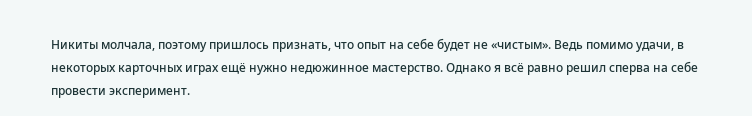Никиты молчала, поэтому пришлось признать, что опыт на себе будет не «чистым». Ведь помимо удачи, в некоторых карточных играх ещё нужно недюжинное мастерство. Однако я всё равно решил сперва на себе провести эксперимент.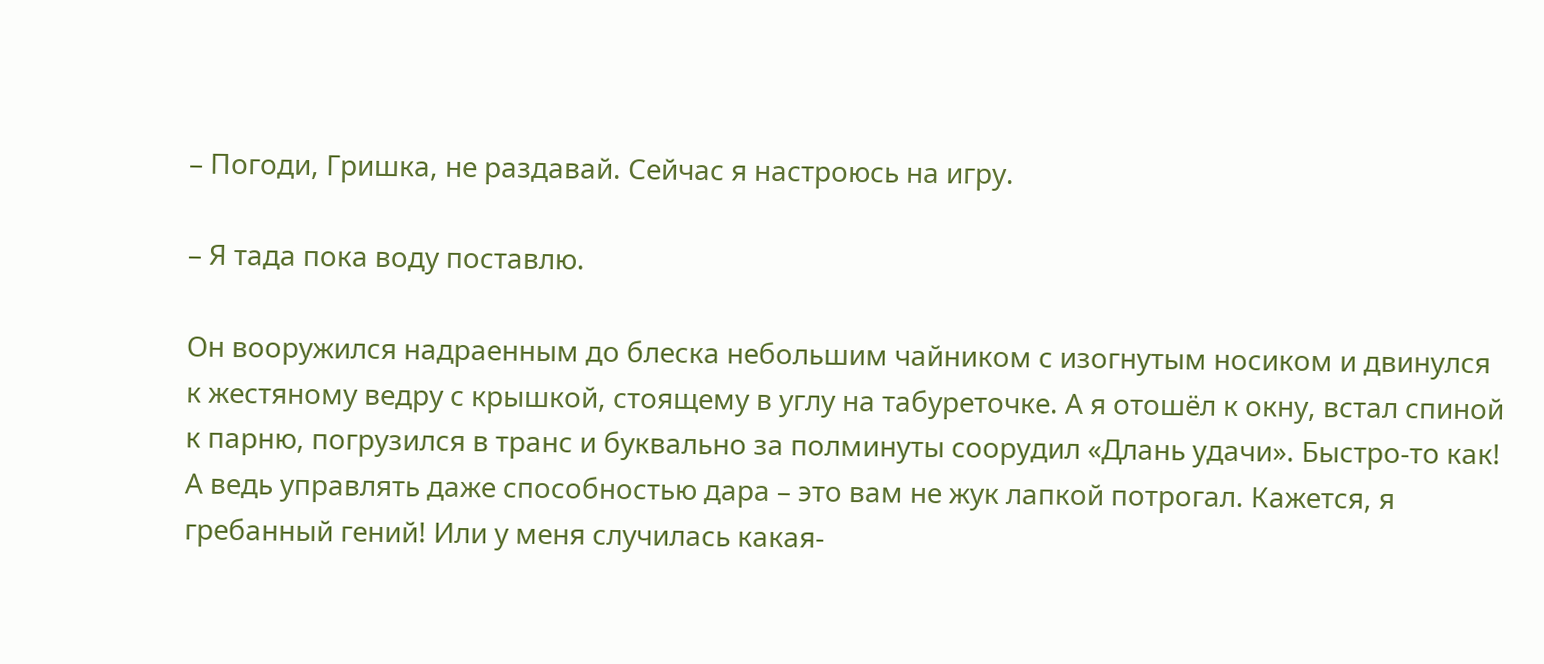– Погоди, Гришка, не раздавай. Сейчас я настроюсь на игру.

– Я тада пока воду поставлю.

Он вооружился надраенным до блеска небольшим чайником с изогнутым носиком и двинулся к жестяному ведру с крышкой, стоящему в углу на табуреточке. А я отошёл к окну, встал спиной к парню, погрузился в транс и буквально за полминуты соорудил «Длань удачи». Быстро-то как! А ведь управлять даже способностью дара – это вам не жук лапкой потрогал. Кажется, я гребанный гений! Или у меня случилась какая-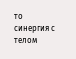то синергия с телом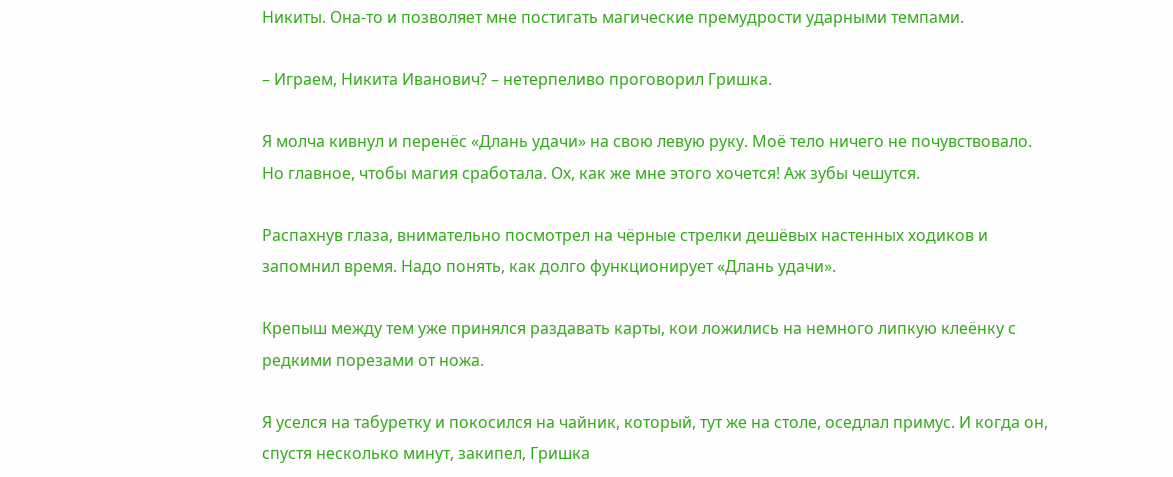Никиты. Она-то и позволяет мне постигать магические премудрости ударными темпами.

– Играем, Никита Иванович? – нетерпеливо проговорил Гришка.

Я молча кивнул и перенёс «Длань удачи» на свою левую руку. Моё тело ничего не почувствовало. Но главное, чтобы магия сработала. Ох, как же мне этого хочется! Аж зубы чешутся.

Распахнув глаза, внимательно посмотрел на чёрные стрелки дешёвых настенных ходиков и запомнил время. Надо понять, как долго функционирует «Длань удачи».

Крепыш между тем уже принялся раздавать карты, кои ложились на немного липкую клеёнку с редкими порезами от ножа.

Я уселся на табуретку и покосился на чайник, который, тут же на столе, оседлал примус. И когда он, спустя несколько минут, закипел, Гришка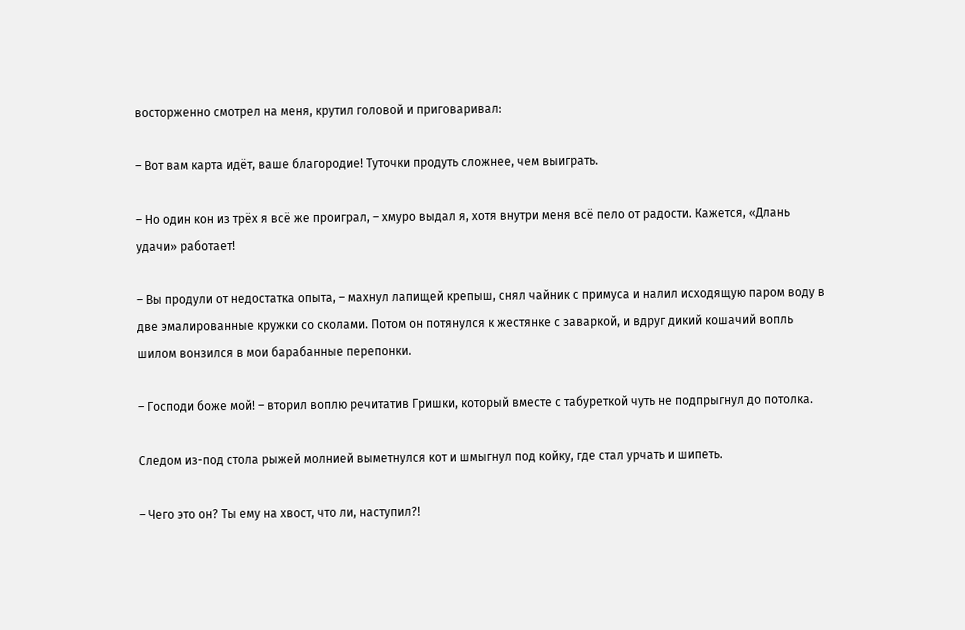восторженно смотрел на меня, крутил головой и приговаривал:

– Вот вам карта идёт, ваше благородие! Туточки продуть сложнее, чем выиграть.

– Но один кон из трёх я всё же проиграл, – хмуро выдал я, хотя внутри меня всё пело от радости. Кажется, «Длань удачи» работает!

– Вы продули от недостатка опыта, – махнул лапищей крепыш, снял чайник с примуса и налил исходящую паром воду в две эмалированные кружки со сколами. Потом он потянулся к жестянке с заваркой, и вдруг дикий кошачий вопль шилом вонзился в мои барабанные перепонки.

– Господи боже мой! – вторил воплю речитатив Гришки, который вместе с табуреткой чуть не подпрыгнул до потолка.

Следом из-под стола рыжей молнией выметнулся кот и шмыгнул под койку, где стал урчать и шипеть.

– Чего это он? Ты ему на хвост, что ли, наступил?!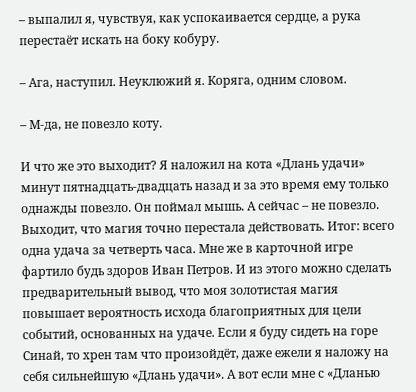– выпалил я, чувствуя, как успокаивается сердце, а рука перестаёт искать на боку кобуру.

– Ага, наступил. Неуклюжий я. Коряга, одним словом.

– М-да, не повезло коту.

И что же это выходит? Я наложил на кота «Длань удачи» минут пятнадцать-двадцать назад и за это время ему только однажды повезло. Он поймал мышь. А сейчас – не повезло. Выходит, что магия точно перестала действовать. Итог: всего одна удача за четверть часа. Мне же в карточной игре фартило будь здоров Иван Петров. И из этого можно сделать предварительный вывод, что моя золотистая магия повышает вероятность исхода благоприятных для цели событий, основанных на удаче. Если я буду сидеть на горе Синай, то хрен там что произойдёт, даже ежели я наложу на себя сильнейшую «Длань удачи». А вот если мне с «Дланью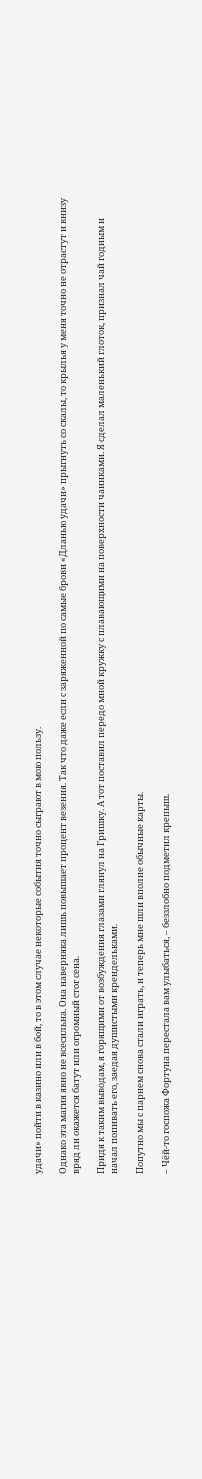удачи» пойти в казино или в бой, то в этом случае некоторые события точно сыграют в мою пользу.

Однако эта магия явно не всесильна. Она наверняка лишь повышает процент везения. Так что даже если с заряженной по самые брови «Дланью удачи» прыгнуть со скалы, то крылья у меня точно не отрастут и внизу вряд ли окажется батут или огромный стог сена.

Придя к таким выводам, я горящими от возбуждения глазами глянул на Гришку. А тот поставил передо мной кружку с плавающими на поверхности чаинками. Я сделал маленький глоток, признал чай годным и начал попивать его, заедая душистыми крендельками.

Попутно мы с парнем снова стали играть, и теперь мне шли вполне обычные карты.

– Чёй-то госпожа Фортуна перестала вам улыбаться, – беззлобно подметил крепыш.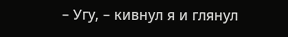– Угу, – кивнул я и глянул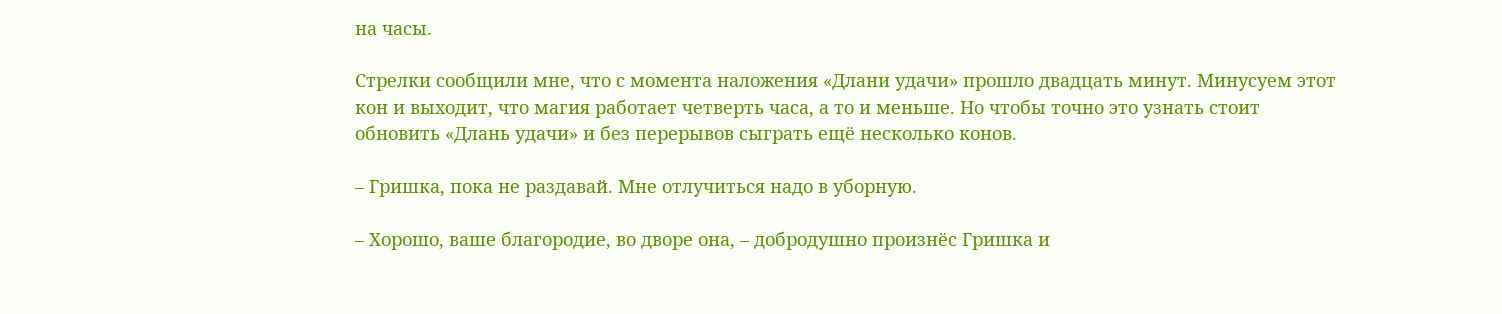на часы.

Стрелки сообщили мне, что с момента наложения «Длани удачи» прошло двадцать минут. Минусуем этот кон и выходит, что магия работает четверть часа, а то и меньше. Но чтобы точно это узнать стоит обновить «Длань удачи» и без перерывов сыграть ещё несколько конов.

– Гришка, пока не раздавай. Мне отлучиться надо в уборную.

– Хорошо, ваше благородие, во дворе она, – добродушно произнёс Гришка и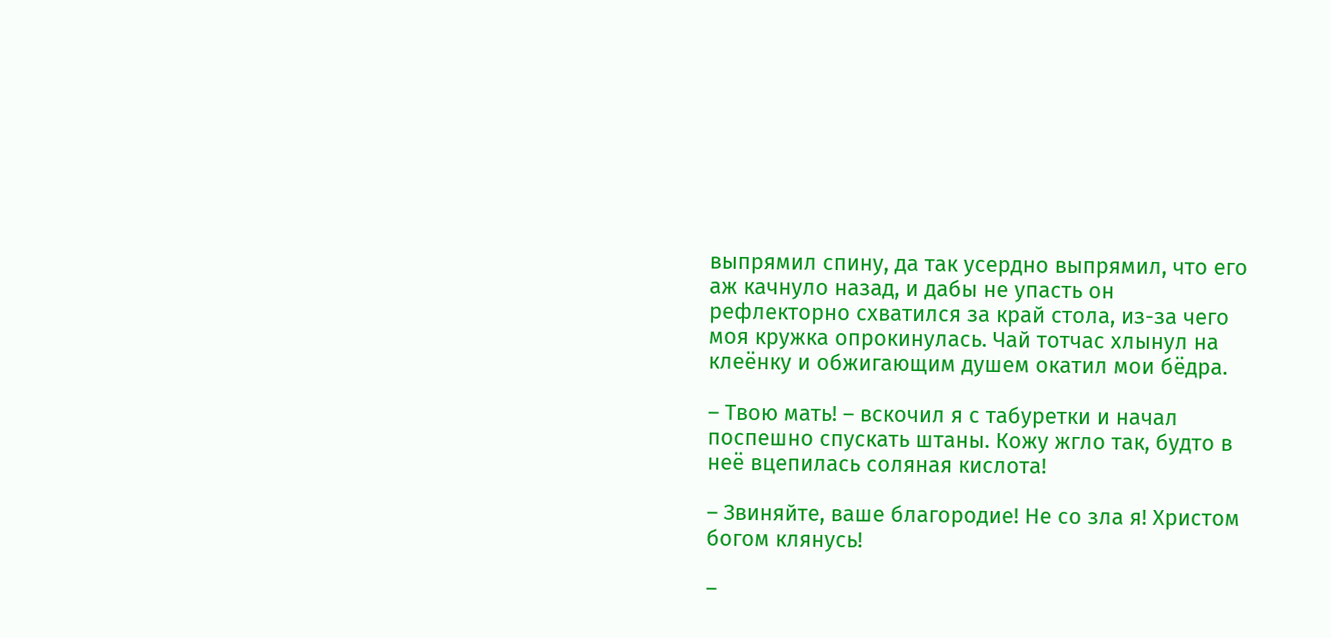выпрямил спину, да так усердно выпрямил, что его аж качнуло назад, и дабы не упасть он рефлекторно схватился за край стола, из-за чего моя кружка опрокинулась. Чай тотчас хлынул на клеёнку и обжигающим душем окатил мои бёдра.

– Твою мать! – вскочил я с табуретки и начал поспешно спускать штаны. Кожу жгло так, будто в неё вцепилась соляная кислота!

– Звиняйте, ваше благородие! Не со зла я! Христом богом клянусь!

–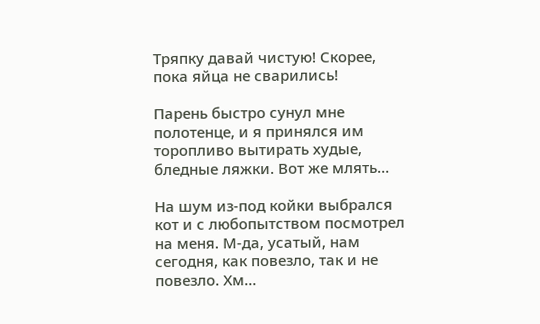Тряпку давай чистую! Скорее, пока яйца не сварились!

Парень быстро сунул мне полотенце, и я принялся им торопливо вытирать худые, бледные ляжки. Вот же млять…

На шум из-под койки выбрался кот и с любопытством посмотрел на меня. М-да, усатый, нам сегодня, как повезло, так и не повезло. Хм…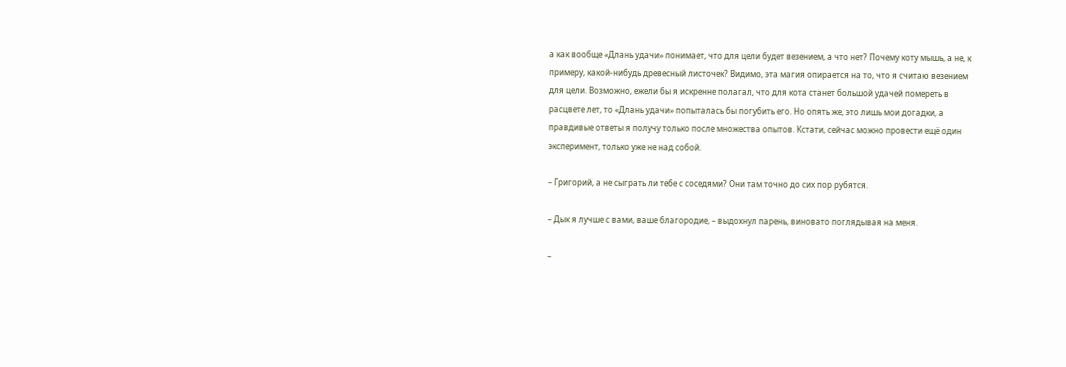а как вообще «Длань удачи» понимает, что для цели будет везением, а что нет? Почему коту мышь, а не, к примеру, какой-нибудь древесный листочек? Видимо, эта магия опирается на то, что я считаю везением для цели. Возможно, ежели бы я искренне полагал, что для кота станет большой удачей помереть в расцвете лет, то «Длань удачи» попыталась бы погубить его. Но опять же, это лишь мои догадки, а правдивые ответы я получу только после множества опытов. Кстати, сейчас можно провести ещё один эксперимент, только уже не над собой.

– Григорий, а не сыграть ли тебе с соседями? Они там точно до сих пор рубятся.

– Дык я лучше с вами, ваше благородие, – выдохнул парень, виновато поглядывая на меня.

–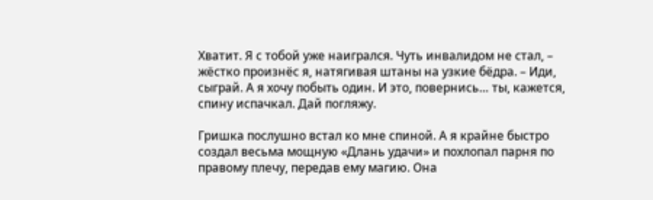Хватит. Я с тобой уже наигрался. Чуть инвалидом не стал, – жёстко произнёс я, натягивая штаны на узкие бёдра. – Иди, сыграй. А я хочу побыть один. И это, повернись… ты, кажется, спину испачкал. Дай погляжу.

Гришка послушно встал ко мне спиной. А я крайне быстро создал весьма мощную «Длань удачи» и похлопал парня по правому плечу, передав ему магию. Она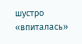шустро «впиталась»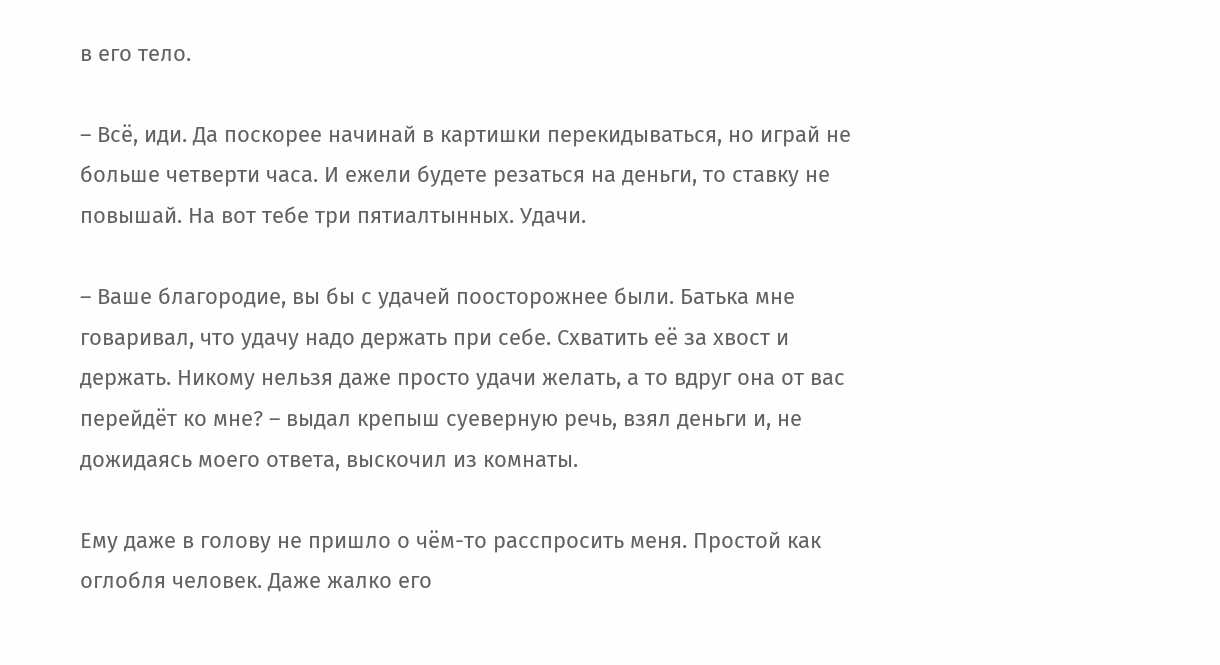в его тело.

– Всё, иди. Да поскорее начинай в картишки перекидываться, но играй не больше четверти часа. И ежели будете резаться на деньги, то ставку не повышай. На вот тебе три пятиалтынных. Удачи.

– Ваше благородие, вы бы с удачей поосторожнее были. Батька мне говаривал, что удачу надо держать при себе. Схватить её за хвост и держать. Никому нельзя даже просто удачи желать, а то вдруг она от вас перейдёт ко мне? – выдал крепыш суеверную речь, взял деньги и, не дожидаясь моего ответа, выскочил из комнаты.

Ему даже в голову не пришло о чём-то расспросить меня. Простой как оглобля человек. Даже жалко его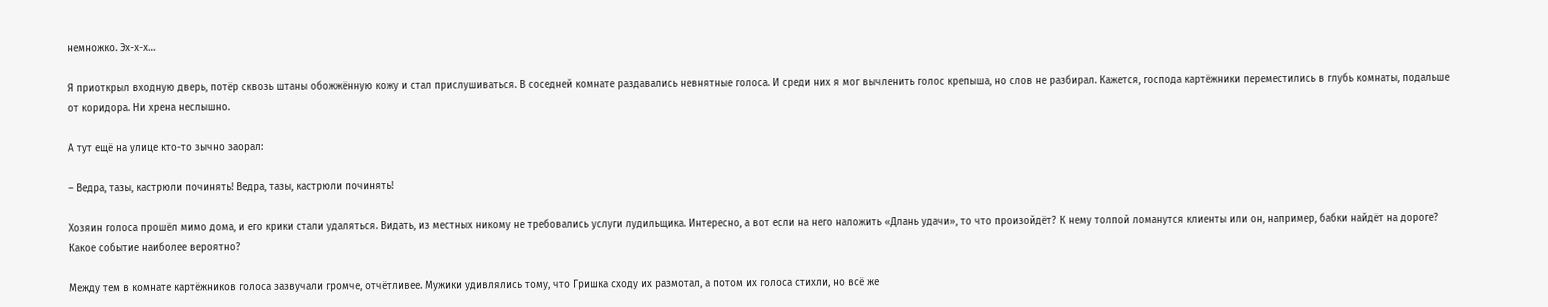немножко. Эх-х-х…

Я приоткрыл входную дверь, потёр сквозь штаны обожжённую кожу и стал прислушиваться. В соседней комнате раздавались невнятные голоса. И среди них я мог вычленить голос крепыша, но слов не разбирал. Кажется, господа картёжники переместились в глубь комнаты, подальше от коридора. Ни хрена неслышно.

А тут ещё на улице кто-то зычно заорал:

– Ведра, тазы, кастрюли починять! Ведра, тазы, кастрюли починять!

Хозяин голоса прошёл мимо дома, и его крики стали удаляться. Видать, из местных никому не требовались услуги лудильщика. Интересно, а вот если на него наложить «Длань удачи», то что произойдёт? К нему толпой ломанутся клиенты или он, например, бабки найдёт на дороге? Какое событие наиболее вероятно?

Между тем в комнате картёжников голоса зазвучали громче, отчётливее. Мужики удивлялись тому, что Гришка сходу их размотал, а потом их голоса стихли, но всё же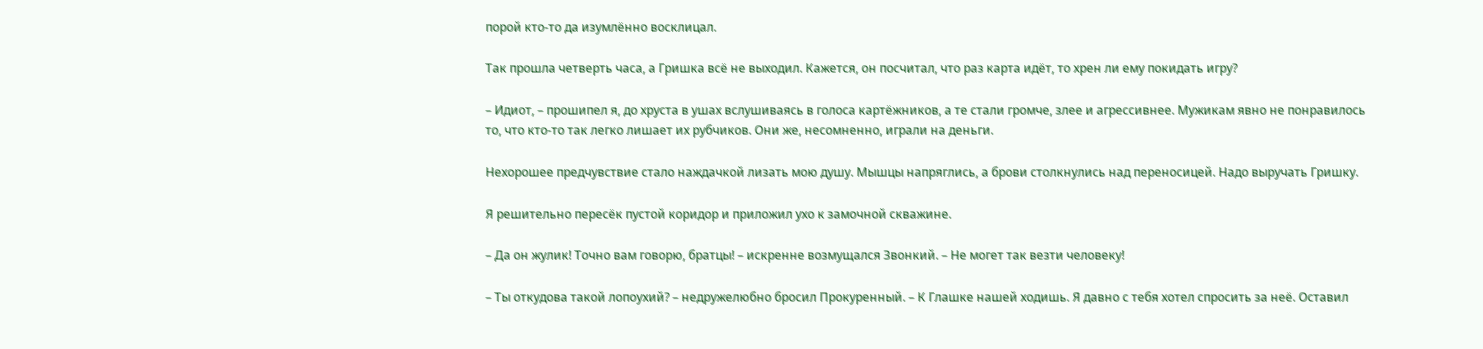порой кто-то да изумлённо восклицал.

Так прошла четверть часа, а Гришка всё не выходил. Кажется, он посчитал, что раз карта идёт, то хрен ли ему покидать игру?

– Идиот, – прошипел я, до хруста в ушах вслушиваясь в голоса картёжников, а те стали громче, злее и агрессивнее. Мужикам явно не понравилось то, что кто-то так легко лишает их рубчиков. Они же, несомненно, играли на деньги.

Нехорошее предчувствие стало наждачкой лизать мою душу. Мышцы напряглись, а брови столкнулись над переносицей. Надо выручать Гришку.

Я решительно пересёк пустой коридор и приложил ухо к замочной скважине.

– Да он жулик! Точно вам говорю, братцы! – искренне возмущался Звонкий. – Не могет так везти человеку!

– Ты откудова такой лопоухий? – недружелюбно бросил Прокуренный. – К Глашке нашей ходишь. Я давно с тебя хотел спросить за неё. Оставил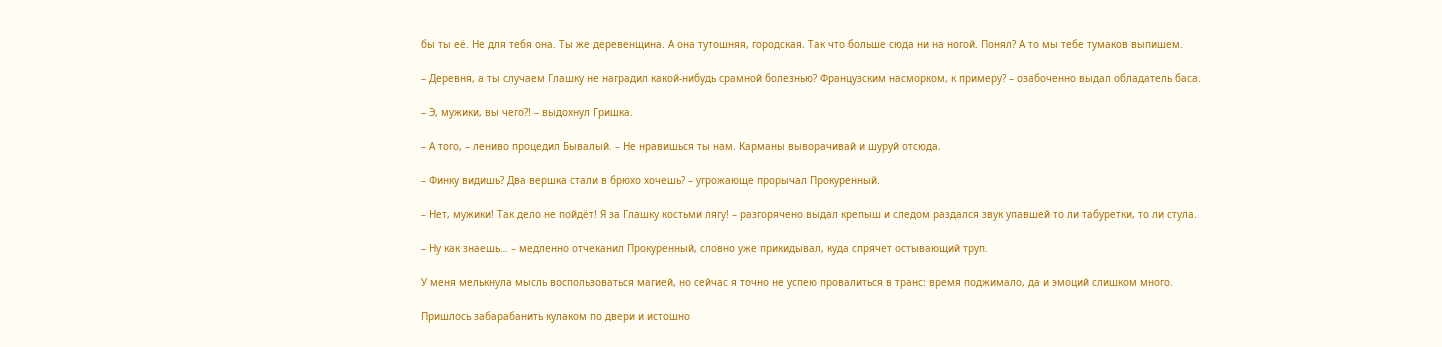бы ты её. Не для тебя она. Ты же деревенщина. А она тутошняя, городская. Так что больше сюда ни на ногой. Понял? А то мы тебе тумаков выпишем.

– Деревня, а ты случаем Глашку не наградил какой-нибудь срамной болезнью? Французским насморком, к примеру? – озабоченно выдал обладатель баса.

– Э, мужики, вы чего?! – выдохнул Гришка.

– А того, – лениво процедил Бывалый. – Не нравишься ты нам. Карманы выворачивай и шуруй отсюда.

– Финку видишь? Два вершка стали в брюхо хочешь? – угрожающе прорычал Прокуренный.

– Нет, мужики! Так дело не пойдёт! Я за Глашку костьми лягу! – разгорячено выдал крепыш и следом раздался звук упавшей то ли табуретки, то ли стула.

– Ну как знаешь… – медленно отчеканил Прокуренный, словно уже прикидывал, куда спрячет остывающий труп.

У меня мелькнула мысль воспользоваться магией, но сейчас я точно не успею провалиться в транс: время поджимало, да и эмоций слишком много.

Пришлось забарабанить кулаком по двери и истошно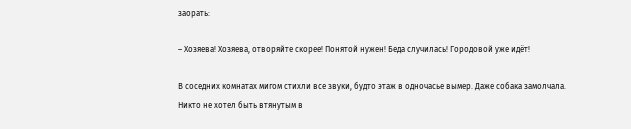заорать:

– Хозяева! Хозяева, отворяйте скорее! Понятой нужен! Беда случилась! Городовой уже идёт!

В соседних комнатах мигом стихли все звуки, будто этаж в одночасье вымер. Даже собака замолчала. Никто не хотел быть втянутым в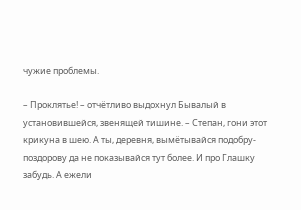чужие проблемы.

– Проклятье! – отчётливо выдохнул Бывалый в установившейся, звенящей тишине. – Степан, гони этот крикуна в шею. А ты, деревня, вымётывайся подобру-поздорову да не показывайся тут более. И про Глашку забудь. А ежели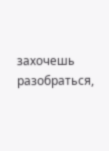захочешь разобраться,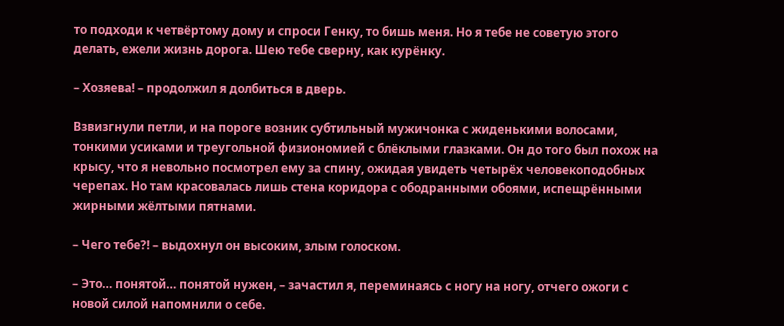то подходи к четвёртому дому и спроси Генку, то бишь меня. Но я тебе не советую этого делать, ежели жизнь дорога. Шею тебе сверну, как курёнку.

– Хозяева! – продолжил я долбиться в дверь.

Взвизгнули петли, и на пороге возник субтильный мужичонка с жиденькими волосами, тонкими усиками и треугольной физиономией с блёклыми глазками. Он до того был похож на крысу, что я невольно посмотрел ему за спину, ожидая увидеть четырёх человекоподобных черепах. Но там красовалась лишь стена коридора с ободранными обоями, испещрёнными жирными жёлтыми пятнами.

– Чего тебе?! – выдохнул он высоким, злым голоском.

– Это… понятой… понятой нужен, – зачастил я, переминаясь с ногу на ногу, отчего ожоги с новой силой напомнили о себе.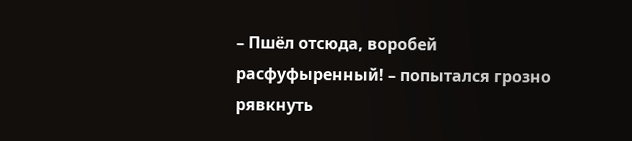– Пшёл отсюда, воробей расфуфыренный! – попытался грозно рявкнуть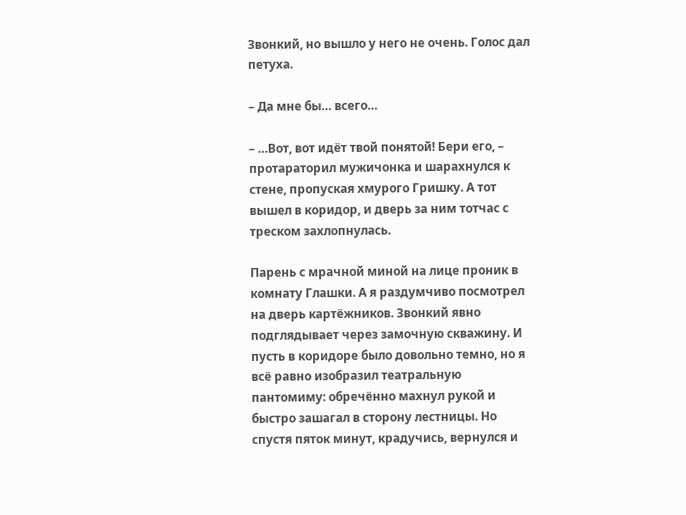Звонкий, но вышло у него не очень. Голос дал петуха.

– Да мне бы… всего…

– …Вот, вот идёт твой понятой! Бери его, – протараторил мужичонка и шарахнулся к стене, пропуская хмурого Гришку. А тот вышел в коридор, и дверь за ним тотчас с треском захлопнулась.

Парень с мрачной миной на лице проник в комнату Глашки. А я раздумчиво посмотрел на дверь картёжников. Звонкий явно подглядывает через замочную скважину. И пусть в коридоре было довольно темно, но я всё равно изобразил театральную пантомиму: обречённо махнул рукой и быстро зашагал в сторону лестницы. Но спустя пяток минут, крадучись, вернулся и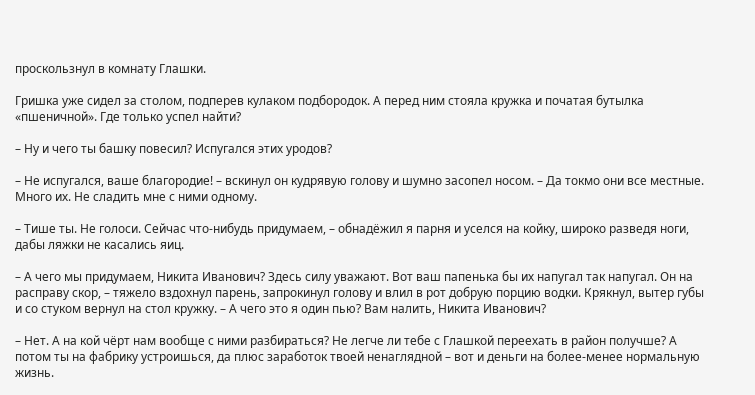проскользнул в комнату Глашки.

Гришка уже сидел за столом, подперев кулаком подбородок. А перед ним стояла кружка и початая бутылка «пшеничной». Где только успел найти?

– Ну и чего ты башку повесил? Испугался этих уродов?

– Не испугался, ваше благородие! – вскинул он кудрявую голову и шумно засопел носом. – Да токмо они все местные. Много их. Не сладить мне с ними одному.

– Тише ты. Не голоси. Сейчас что-нибудь придумаем, – обнадёжил я парня и уселся на койку, широко разведя ноги, дабы ляжки не касались яиц.

– А чего мы придумаем, Никита Иванович? Здесь силу уважают. Вот ваш папенька бы их напугал так напугал. Он на расправу скор, – тяжело вздохнул парень, запрокинул голову и влил в рот добрую порцию водки. Крякнул, вытер губы и со стуком вернул на стол кружку. – А чего это я один пью? Вам налить, Никита Иванович?

– Нет. А на кой чёрт нам вообще с ними разбираться? Не легче ли тебе с Глашкой переехать в район получше? А потом ты на фабрику устроишься, да плюс заработок твоей ненаглядной – вот и деньги на более-менее нормальную жизнь.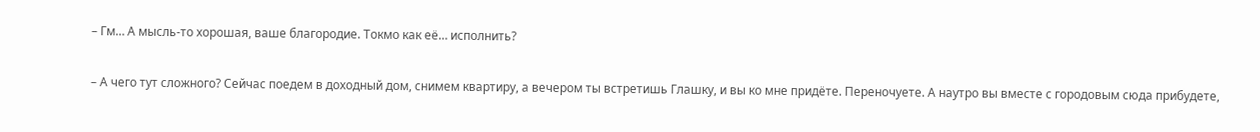– Гм… А мысль-то хорошая, ваше благородие. Токмо как её… исполнить?

– А чего тут сложного? Сейчас поедем в доходный дом, снимем квартиру, а вечером ты встретишь Глашку, и вы ко мне придёте. Переночуете. А наутро вы вместе с городовым сюда прибудете,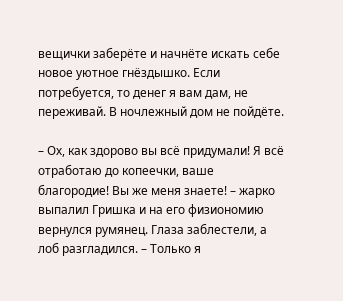вещички заберёте и начнёте искать себе новое уютное гнёздышко. Если потребуется, то денег я вам дам, не переживай. В ночлежный дом не пойдёте.

– Ох, как здорово вы всё придумали! Я всё отработаю до копеечки, ваше благородие! Вы же меня знаете! – жарко выпалил Гришка и на его физиономию вернулся румянец. Глаза заблестели, а лоб разгладился. – Только я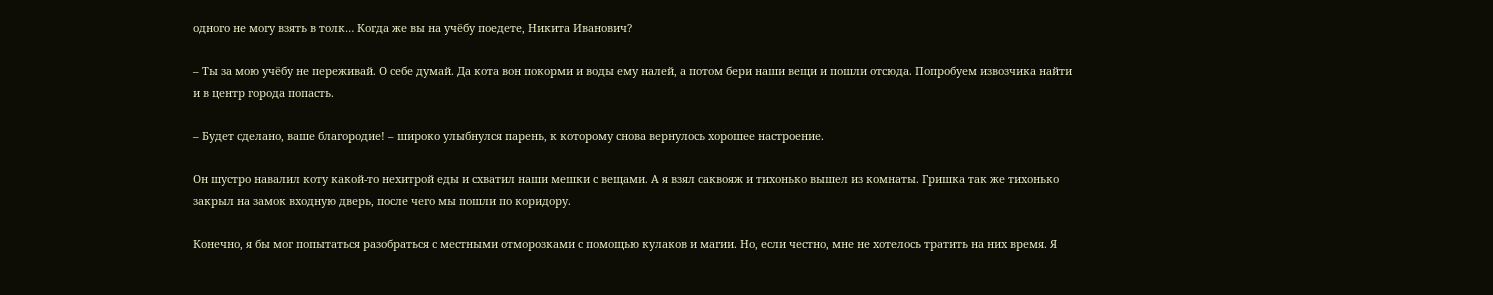одного не могу взять в толк… Когда же вы на учёбу поедете, Никита Иванович?

– Ты за мою учёбу не переживай. О себе думай. Да кота вон покорми и воды ему налей, а потом бери наши вещи и пошли отсюда. Попробуем извозчика найти и в центр города попасть.

– Будет сделано, ваше благородие! – широко улыбнулся парень, к которому снова вернулось хорошее настроение.

Он шустро навалил коту какой-то нехитрой еды и схватил наши мешки с вещами. А я взял саквояж и тихонько вышел из комнаты. Гришка так же тихонько закрыл на замок входную дверь, после чего мы пошли по коридору.

Конечно, я бы мог попытаться разобраться с местными отморозками с помощью кулаков и магии. Но, если честно, мне не хотелось тратить на них время. Я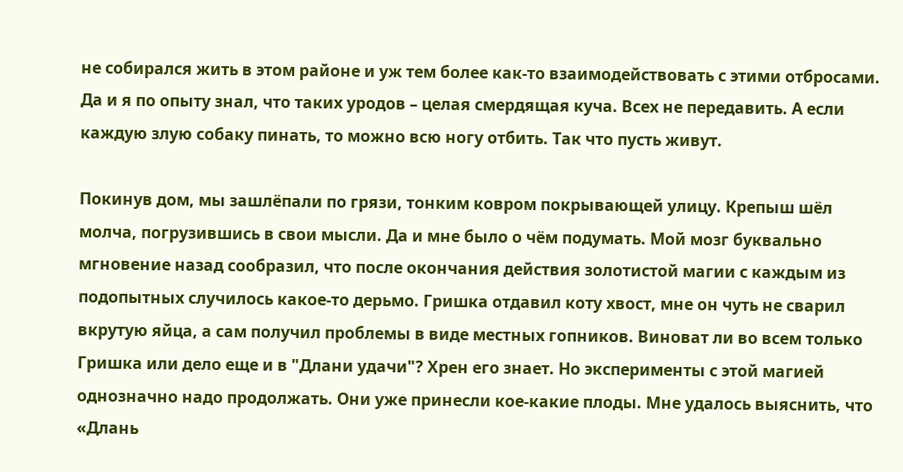не собирался жить в этом районе и уж тем более как-то взаимодействовать с этими отбросами. Да и я по опыту знал, что таких уродов – целая смердящая куча. Всех не передавить. А если каждую злую собаку пинать, то можно всю ногу отбить. Так что пусть живут.

Покинув дом, мы зашлёпали по грязи, тонким ковром покрывающей улицу. Крепыш шёл молча, погрузившись в свои мысли. Да и мне было о чём подумать. Мой мозг буквально мгновение назад сообразил, что после окончания действия золотистой магии с каждым из подопытных случилось какое-то дерьмо. Гришка отдавил коту хвост, мне он чуть не сварил вкрутую яйца, а сам получил проблемы в виде местных гопников. Виноват ли во всем только Гришка или дело еще и в "Длани удачи"? Хрен его знает. Но эксперименты с этой магией однозначно надо продолжать. Они уже принесли кое-какие плоды. Мне удалось выяснить, что «Длань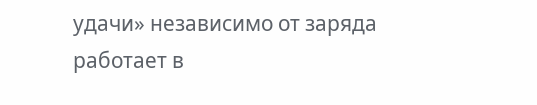удачи» независимо от заряда работает в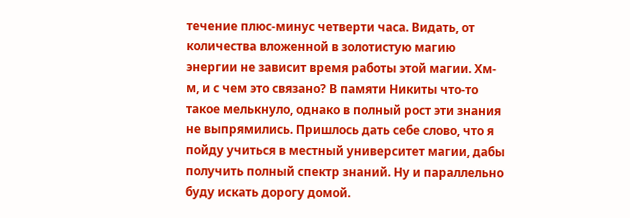течение плюс-минус четверти часа. Видать, от количества вложенной в золотистую магию энергии не зависит время работы этой магии. Хм-м, и с чем это связано? В памяти Никиты что-то такое мелькнуло, однако в полный рост эти знания не выпрямились. Пришлось дать себе слово, что я пойду учиться в местный университет магии, дабы получить полный спектр знаний. Ну и параллельно буду искать дорогу домой.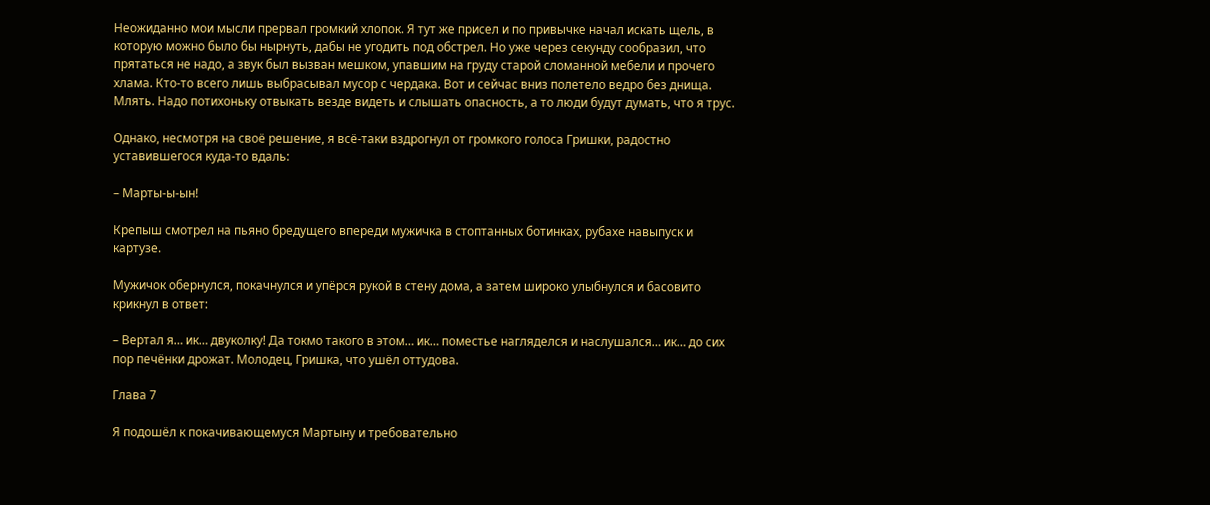Неожиданно мои мысли прервал громкий хлопок. Я тут же присел и по привычке начал искать щель, в которую можно было бы нырнуть, дабы не угодить под обстрел. Но уже через секунду сообразил, что прятаться не надо, а звук был вызван мешком, упавшим на груду старой сломанной мебели и прочего хлама. Кто-то всего лишь выбрасывал мусор с чердака. Вот и сейчас вниз полетело ведро без днища. Млять. Надо потихоньку отвыкать везде видеть и слышать опасность, а то люди будут думать, что я трус.

Однако, несмотря на своё решение, я всё-таки вздрогнул от громкого голоса Гришки, радостно уставившегося куда-то вдаль:

– Марты-ы-ын!

Крепыш смотрел на пьяно бредущего впереди мужичка в стоптанных ботинках, рубахе навыпуск и картузе.

Мужичок обернулся, покачнулся и упёрся рукой в стену дома, а затем широко улыбнулся и басовито крикнул в ответ:

– Вертал я… ик… двуколку! Да токмо такого в этом… ик… поместье нагляделся и наслушался… ик… до сих пор печёнки дрожат. Молодец, Гришка, что ушёл оттудова.

Глава 7

Я подошёл к покачивающемуся Мартыну и требовательно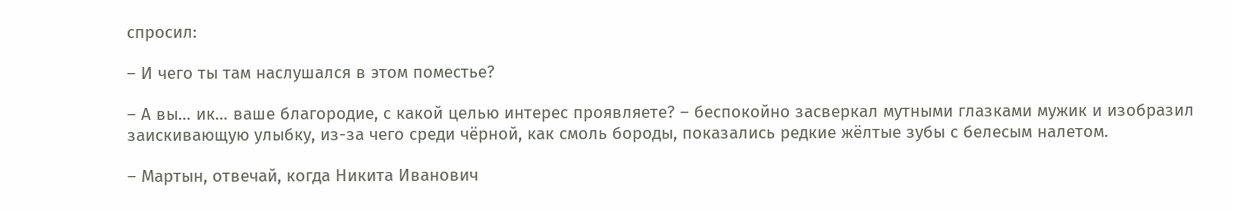спросил:

– И чего ты там наслушался в этом поместье?

– А вы… ик… ваше благородие, с какой целью интерес проявляете? – беспокойно засверкал мутными глазками мужик и изобразил заискивающую улыбку, из-за чего среди чёрной, как смоль бороды, показались редкие жёлтые зубы с белесым налетом.

– Мартын, отвечай, когда Никита Иванович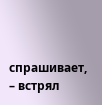спрашивает, – встрял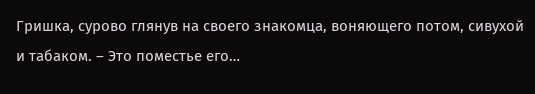Гришка, сурово глянув на своего знакомца, воняющего потом, сивухой и табаком. – Это поместье его…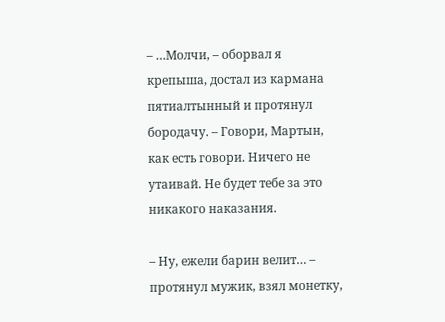– …Молчи, – оборвал я крепыша, достал из кармана пятиалтынный и протянул бородачу. – Говори, Мартын, как есть говори. Ничего не утаивай. Не будет тебе за это никакого наказания.

– Ну, ежели барин велит… – протянул мужик, взял монетку,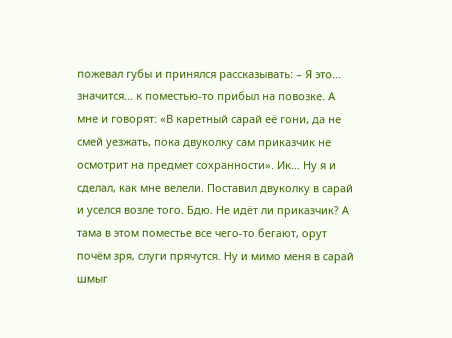пожевал губы и принялся рассказывать: – Я это… значится… к поместью-то прибыл на повозке. А мне и говорят: «В каретный сарай её гони, да не смей уезжать, пока двуколку сам приказчик не осмотрит на предмет сохранности». Ик… Ну я и сделал, как мне велели. Поставил двуколку в сарай и уселся возле того. Бдю. Не идёт ли приказчик? А тама в этом поместье все чего-то бегают, орут почём зря, слуги прячутся. Ну и мимо меня в сарай шмыг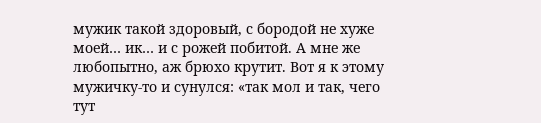мужик такой здоровый, с бородой не хуже моей… ик… и с рожей побитой. А мне же любопытно, аж брюхо крутит. Вот я к этому мужичку-то и сунулся: «так мол и так, чего тут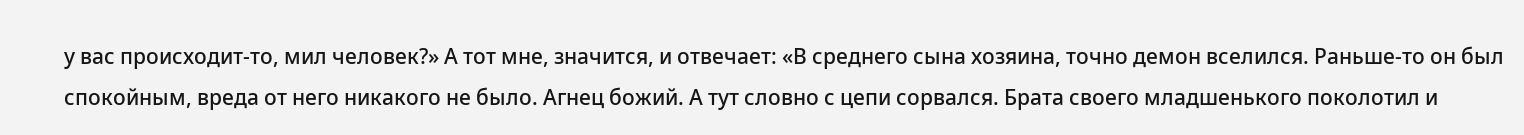у вас происходит-то, мил человек?» А тот мне, значится, и отвечает: «В среднего сына хозяина, точно демон вселился. Раньше-то он был спокойным, вреда от него никакого не было. Агнец божий. А тут словно с цепи сорвался. Брата своего младшенького поколотил и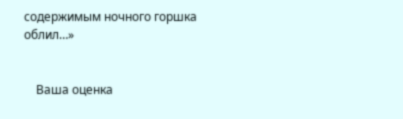содержимым ночного горшка облил…»


    Ваша оценка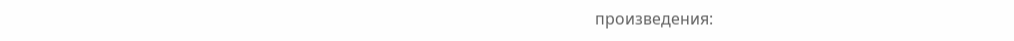произведения: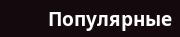Популярные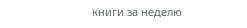книги за неделю